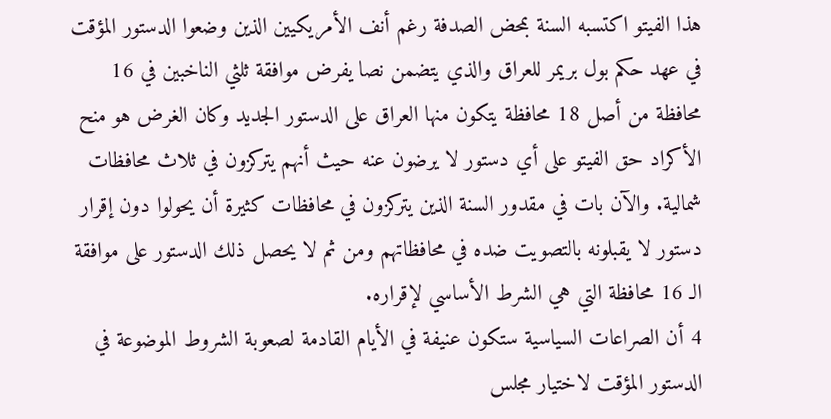هذا الفيتو اكتسبه السنة بمحض الصدفة رغم أنف الأمريكيين الذين وضعوا الدستور المؤقت في عهد حكم بول بريمر للعراق والذي يتضمن نصا يفرض موافقة ثلثي الناخبين في 16 محافظة من أصل 18 محافظة يتكون منها العراق على الدستور الجديد وكان الغرض هو منح الأكراد حق الفيتو على أي دستور لا يرضون عنه حيث أنهم يتركزون في ثلاث محافظات شمالية. والآن بات في مقدور السنة الذين يتركزون في محافظات كثيرة أن يحولوا دون إقرار دستور لا يقبلونه بالتصويت ضده في محافظاتهم ومن ثم لا يحصل ذلك الدستور على موافقة الـ 16 محافظة التي هي الشرط الأساسي لإقراره.
4 أن الصراعات السياسية ستكون عنيفة في الأيام القادمة لصعوبة الشروط الموضوعة في الدستور المؤقت لاختيار مجلس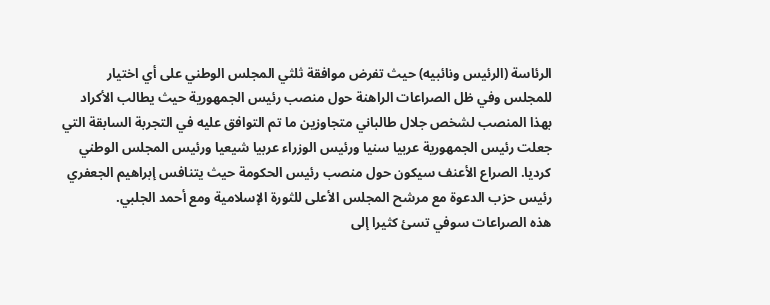الرئاسة (الرئيس ونائبيه) حيث تفرض موافقة ثلثي المجلس الوطني على أي اختيار للمجلس وفي ظل الصراعات الراهنة حول منصب رئيس الجمهورية حيث يطالب الأكراد بهذا المنصب لشخص جلال طالباني متجاوزين ما تم التوافق عليه في التجربة السابقة التي جعلت رئيس الجمهورية عربيا سنيا ورئيس الوزراء عربيا شيعيا ورئيس المجلس الوطني كرديا. الصراع الأعنف سيكون حول منصب رئيس الحكومة حيث يتنافس إبراهيم الجعفري رئيس حزب الدعوة مع مرشح المجلس الأعلى للثورة الإسلامية ومع أحمد الجلبي.
هذه الصراعات سوفي تسئ كثيرا إلى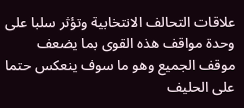علاقات التحالف الانتخابية وتؤثر سلبا على وحدة مواقف هذه القوى بما يضعف موقف الجميع وهو ما سوف ينعكس حتما على الحليف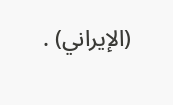(الإيراني) .